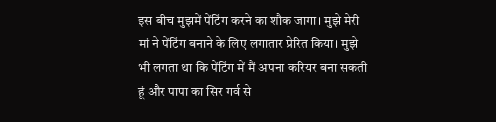इस बीच मुझमें पेंटिंग करने का शौक जागा। मुझे मेरी मां ने पेंटिंग बनाने के लिए लगातार प्रेरित किया। मुझे भी लगता था कि पेंटिंग में मैं अपना करियर बना सकती हूं और पापा का सिर गर्व से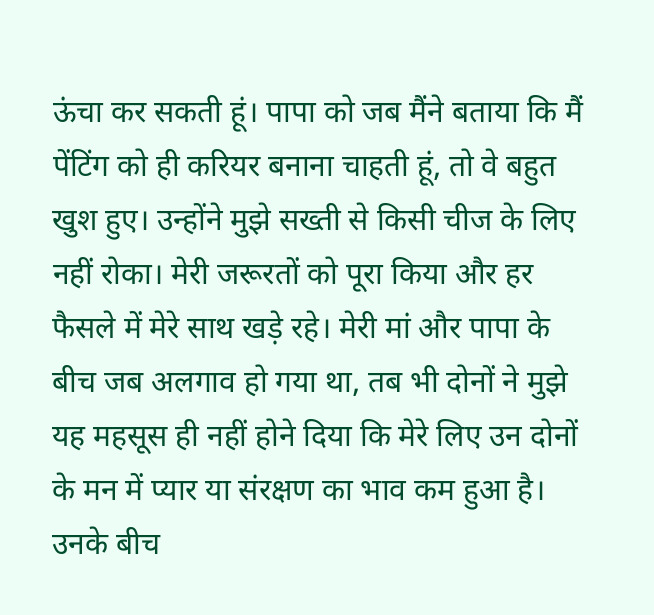ऊंचा कर सकती हूं। पापा को जब मैंने बताया कि मैं पेंटिंग को ही करियर बनाना चाहती हूं, तो वे बहुत खुश हुए। उन्होंने मुझे सख्ती से किसी चीज के लिए नहीं रोका। मेरी जरूरतों को पूरा किया और हर फैसले में मेरे साथ खड़े रहे। मेरी मां और पापा के बीच जब अलगाव हो गया था, तब भी दोनों ने मुझे यह महसूस ही नहीं होने दिया कि मेरे लिए उन दोनों के मन में प्यार या संरक्षण का भाव कम हुआ है। उनके बीच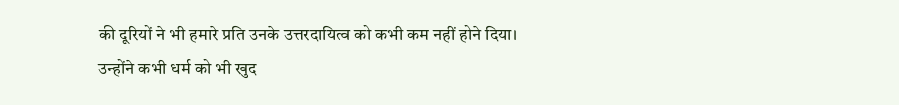की दूरियों ने भी हमारे प्रति उनके उत्तरदायित्व को कभी कम नहीं होने दिया।
उन्होंने कभी धर्म को भी खुद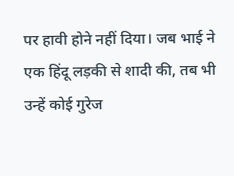पर हावी होने नहीं दिया। जब भाई ने एक हिंदू लड़की से शादी की, तब भी उन्हें कोई गुरेज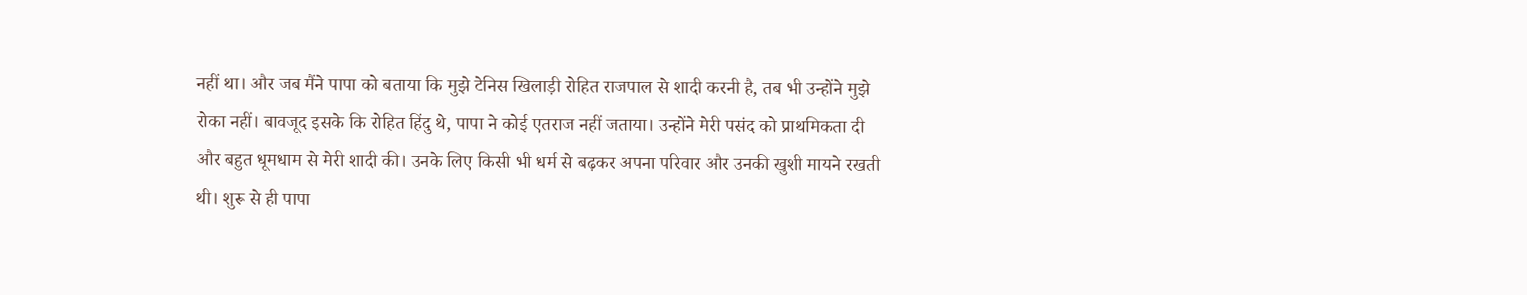नहीं था। और जब मैंने पापा को बताया कि मुझे टेनिस खिलाड़ी रोहित राजपाल से शादी करनी है, तब भी उन्होंने मुझे रोका नहीं। बावजूद इसके कि रोहित हिंदु थे, पापा ने कोई एतराज नहीं जताया। उन्होंने मेरी पसंद को प्राथमिकता दी और बहुत धूमधाम से मेरी शादी की। उनके लिए किसी भी धर्म से बढ़कर अपना परिवार और उनकी खुशी मायने रखती थी। शुरू से ही पापा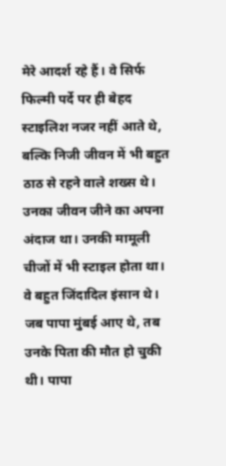मेरे आदर्श रहे हैं। वे सिर्फ फिल्मी पर्दे पर ही बेहद स्टाइलिश नजर नहीं आते थे, बल्कि निजी जीवन में भी बहुत ठाठ से रहने वाले शख्स थे। उनका जीवन जीने का अपना अंदाज था। उनकी मामूली चीजों में भी स्टाइल होता था।
वे बहुत जिंदादिल इंसान थे। जब पापा मुंबई आए थे, तब उनके पिता की मौत हो चुकी थी। पापा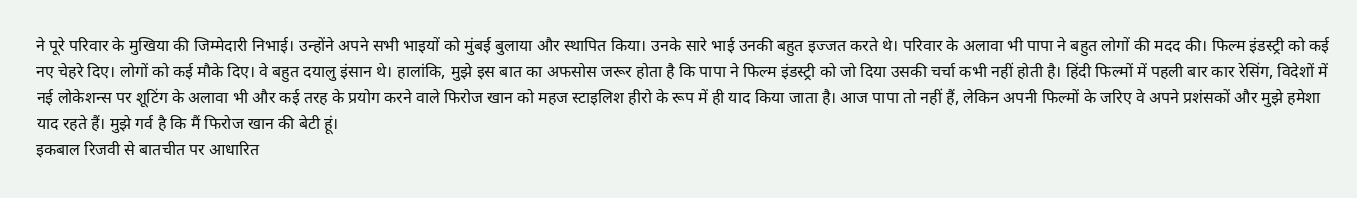ने पूरे परिवार के मुखिया की जिम्मेदारी निभाई। उन्होंने अपने सभी भाइयों को मुंबई बुलाया और स्थापित किया। उनके सारे भाई उनकी बहुत इज्जत करते थे। परिवार के अलावा भी पापा ने बहुत लोगों की मदद की। फिल्म इंडस्ट्री को कई नए चेहरे दिए। लोगों को कई मौके दिए। वे बहुत दयालु इंसान थे। हालांकि, मुझे इस बात का अफसोस जरूर होता है कि पापा ने फिल्म इंडस्ट्री को जो दिया उसकी चर्चा कभी नहीं होती है। हिंदी फिल्मों में पहली बार कार रेसिंग, विदेशों में नई लोकेशन्स पर शूटिंग के अलावा भी और कई तरह के प्रयोग करने वाले फिरोज खान को महज स्टाइलिश हीरो के रूप में ही याद किया जाता है। आज पापा तो नहीं हैं, लेकिन अपनी फिल्मों के जरिए वे अपने प्रशंसकों और मुझे हमेशा याद रहते हैं। मुझे गर्व है कि मैं फिरोज खान की बेटी हूं।
इकबाल रिजवी से बातचीत पर आधारित